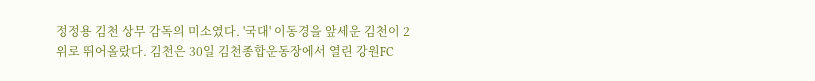정정용 김천 상무 감독의 미소였다. '국대' 이동경을 앞세운 김천이 2위로 뛰어올랐다. 김천은 30일 김천종합운동장에서 열린 강원FC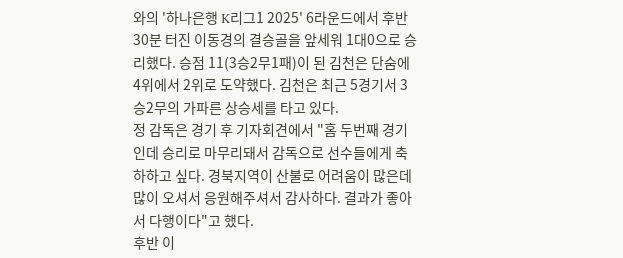와의 '하나은행 K리그1 2025' 6라운드에서 후반 30분 터진 이동경의 결승골을 앞세워 1대0으로 승리했다. 승점 11(3승2무1패)이 된 김천은 단숨에 4위에서 2위로 도약했다. 김천은 최근 5경기서 3승2무의 가파른 상승세를 타고 있다.
정 감독은 경기 후 기자회견에서 "홈 두번째 경기인데 승리로 마무리돼서 감독으로 선수들에게 축하하고 싶다. 경북지역이 산불로 어려움이 많은데 많이 오셔서 응원해주셔서 감사하다. 결과가 좋아서 다행이다"고 했다.
후반 이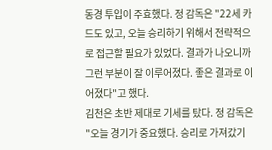동경 투입이 주효했다. 정 감독은 "22세 카드도 있고, 오늘 승리하기 위해서 전략적으로 접근할 필요가 있었다. 결과가 나오니까 그런 부분이 잘 이루어졌다. 좋은 결과로 이어졌다"고 했다.
김천은 초반 제대로 기세를 탔다. 정 감독은 "오늘 경기가 중요했다. 승리로 가져갔기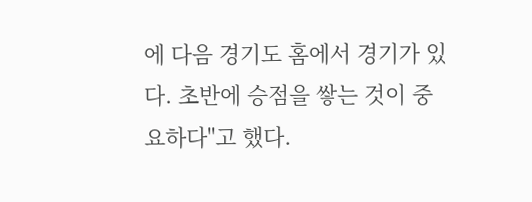에 다음 경기도 홈에서 경기가 있다. 초반에 승점을 쌓는 것이 중요하다"고 했다.